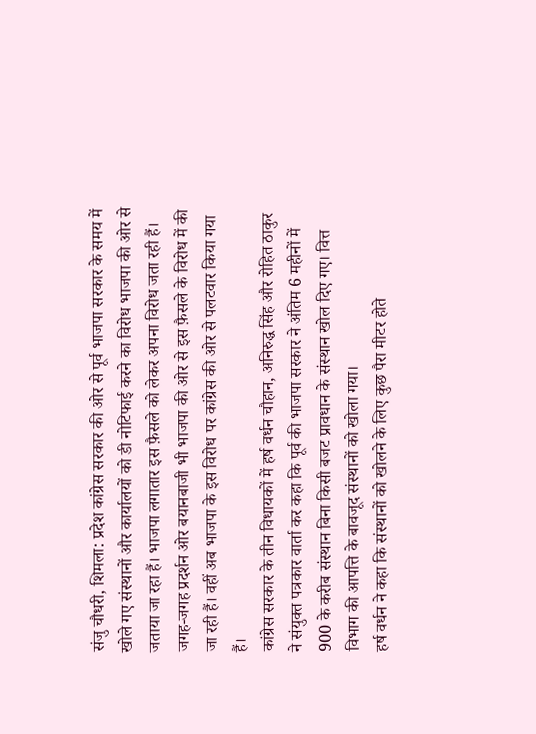संजु चौधरी, शिमला: प्रदेश कांग्रेस सरकार की ओर से पूर्व भाजपा सरकार के समय में खोले गए संस्थानों और कार्यालयों को डी नोटिफाई करने का विरोध भाजपा की ओर से जताया जा रहा हैं। भाजपा लगातार इस फ़ैसले को लेकर अपना विरोध जता रही हैं। जगह-जगह प्रदर्शन ओर बयानबाजी भी भाजपा की ओर से इस फ़ैसले के विरोध में की जा रही हैं। वहीं अब भाजपा के इस विरोध पर कांग्रेस की ओर से पलटवार किया गया हैं।
कांग्रेस सरकार के तीन विधायकों में हर्ष वर्धन चौहान, अनिरुद्ध सिंह और रोहित ठाकुर ने संयुक्त पत्रकार वार्ता कर कहा कि पूर्व की भाजपा सरकार ने अंतिम 6 महीनों में 900 के करीब संस्थान बिना किसी बजट प्रावधान के संस्थान खोल दिए गए। वित्त विभाग की आपत्ति के बावजूद संस्थानों को खोला गया।
हर्ष वर्धन ने कहा कि संस्थानों को खोलने के लिए कुछ पैरा मीटर होते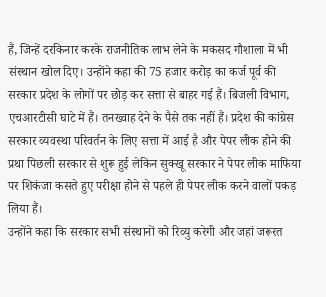हैं, जिन्हें दरकिनार करके राजनीतिक लाभ लेने के मकसद गौशाला में भी संस्थान खोल दिए। उन्होंने कहा की 75 हजार करोड़ का कर्ज पूर्व की सरकार प्रदेश के लोगों पर छोड़ कर सत्ता से बाहर गई हैं। बिजली विभाग, एचआरटीसी घाटे में हैं। तनख्वाह देने के पैसे तक नहीं हैं। प्रदेश की कांग्रेस सरकार व्यवस्था परिवर्तन के लिए सत्ता में आई है और पेपर लीक होने की प्रथा पिछली सरकार से शुरू हुई लेकिन सुक्खू सरकार ने पेपर लीक माफिया पर शिकंजा कसते हुए परीक्षा होने से पहले ही पेपर लीक करने वालों पकड़ लिया हैं।
उन्होंने कहा कि सरकार सभी संस्थानों को रिव्यु करेगी और जहां जरूरत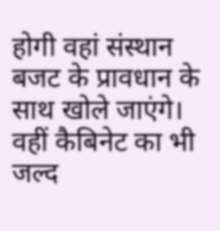होगी वहां संस्थान बजट के प्रावधान के साथ खोले जाएंगे। वहीं कैबिनेट का भी जल्द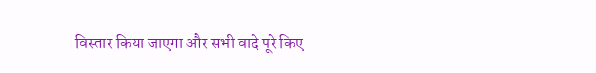विस्तार किया जाएगा और सभी वादे पूरे किए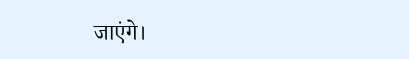जाएंगे।